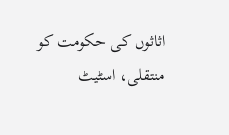اثاثوں کی حکومت کو منتقلی، اسٹیٹ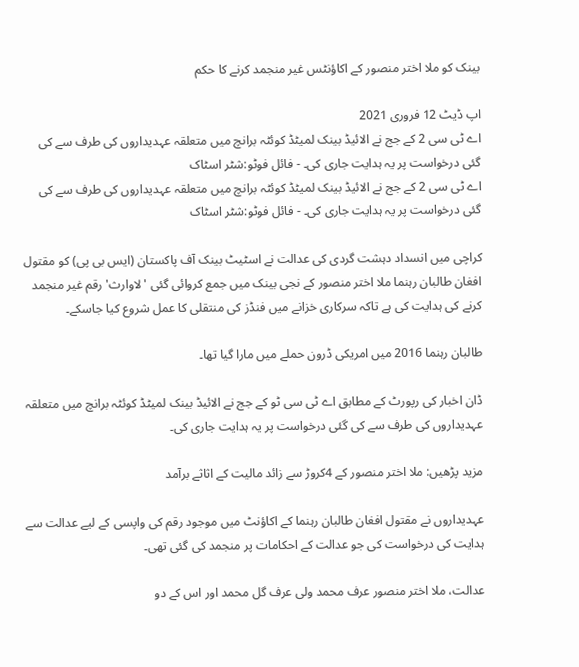بینک کو ملا اختر منصور کے اکاؤنٹس غیر منجمد کرنے کا حکم

اپ ڈیٹ 12 فروری 2021
اے ٹی سی 2 کے جج نے الائیڈ بینک لمیٹڈ کوئٹہ برانچ میں متعلقہ عہدیداروں کی طرف سے کی گئی درخواست پر یہ ہدایت جاری کی۔ - فائل فوٹو:شٹر اسٹاک
اے ٹی سی 2 کے جج نے الائیڈ بینک لمیٹڈ کوئٹہ برانچ میں متعلقہ عہدیداروں کی طرف سے کی گئی درخواست پر یہ ہدایت جاری کی۔ - فائل فوٹو:شٹر اسٹاک

کراچی میں انسداد دہشت گردی کی عدالت نے اسٹیٹ بینک آف پاکستان (ایس بی پی) کو مقتول افغان طالبان رہنما ملا اختر منصور کے نجی بینک میں جمع کروائی گئی 'لاوارث' رقم غیر منجمد کرنے کی ہدایت کی ہے تاکہ سرکاری خزانے میں فنڈز کی منتقلی کا عمل شروع کیا جاسکے۔

طالبان رہنما 2016 میں امریکی ڈرون حملے میں مارا گیا تھا۔

ڈان اخبار کی رپورٹ کے مطابق اے ٹی سی ٹو کے جج نے الائیڈ بینک لمیٹڈ کوئٹہ برانچ میں متعلقہ عہدیداروں کی طرف سے کی گئی درخواست پر یہ ہدایت جاری کی۔

مزید پڑھیں: ملا اختر منصور کے 4کروڑ سے زائد مالیت کے اثاثے برآمد

عہدیداروں نے مقتول افغان طالبان رہنما کے اکاؤنٹ میں موجود رقم کی واپسی کے لیے عدالت سے ہدایت کی درخواست کی جو عدالت کے احکامات پر منجمد کی گئی تھی۔

عدالت، ملا اختر منصور عرف محمد ولی عرف گل محمد اور اس کے دو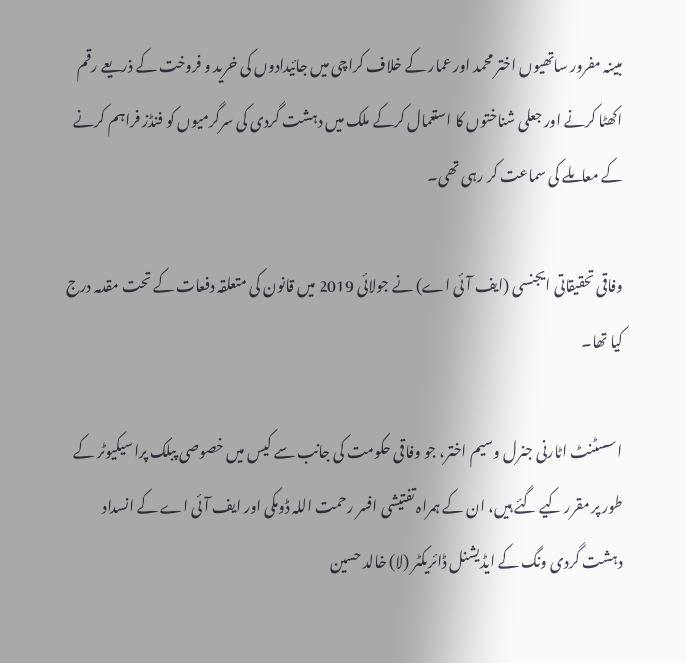مبینہ مفرور ساتھیوں اختر محمد اور عمار کے خلاف کراچی میں جائیدادوں کی خرید و فروخت کے ذریعے رقم اکھٹا کرنے اور جعلی شناختوں کا استعمال کرکے ملک میں دہشت گردی کی سرگرمیوں کو فنڈز فراہم کرنے کے معاملے کی سماعت کر رہی تھی۔

وفاقی تحقیقاتی ایجنسی (ایف آئی اے) نے جولائی 2019 میں قانون کی متعلقہ دفعات کے تحت مقدمہ درج کیا تھا۔

اسسٹنٹ اٹارنی جنرل وسیم اختر، جو وفاقی حکومت کی جانب سے کیس میں خصوصی پبلک پراسیکیوٹر کے طور پر مقرر کیے گئے ہیں، ان کے ہمراہ تفتیشی افسر رحمت اللہ ڈومکی اور ایف آئی اے کے انسداد دہشت گردی ونگ کے ایڈیشنل ڈائریکٹر (لا) خالد حسین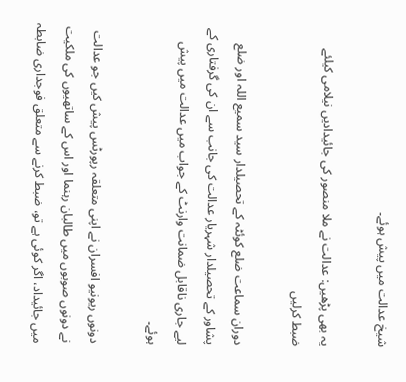شیخ عدالت میں پیش ہوئے۔

یہ بھی پڑھیں: عدالت نے ملا منصور کی جائیدادیں نیلامی کیلئے ضبط کرلیں

دوران سماعت ضلع کوئٹہ کے تحصیلدار سید سمیع اللہ اور ضلع پشاور کے تحصیلدار شہریار عدالت کی جانب سے ان کی گرفتاری کے لیے جاری ناقابل ضمانت وارنٹ کے جواب میں عدالت میں پیش ہوئے۔

دونوں ریونیو افسران نے اپنی متعلقہ رپورٹس پیش کیں جو عدالت نے دونوں صوبوں میں طالبان رہنما اور اس کے ساتھیوں کی ملکیت میں جائیداد، اگر کوئی ہے تو، ضبط کرنے سے متعلق فوجداری ضابطہ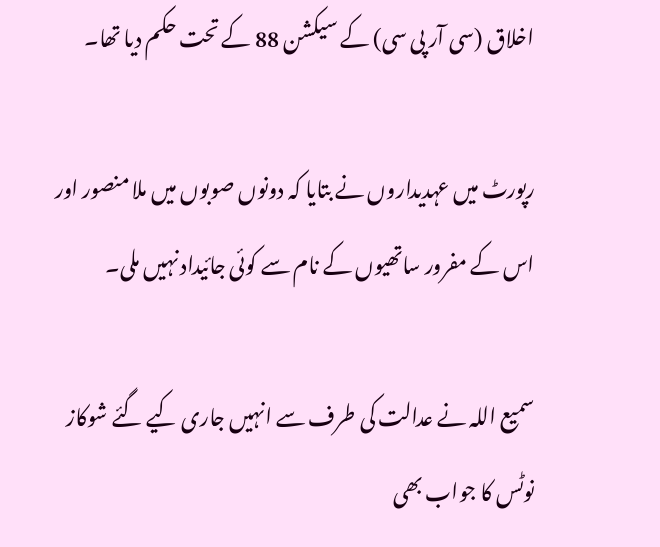اخلاق (سی آر پی سی) کے سیکشن 88 کے تحت حکم دیا تھا۔

رپورٹ میں عہدیداروں نے بتایا کہ دونوں صوبوں میں ملا منصور اور اس کے مفرور ساتھیوں کے نام سے کوئی جائیداد نہیں ملی۔

سمیع اللہ نے عدالت کی طرف سے انہیں جاری کیے گئے شوکاز نوٹس کا جواب بھی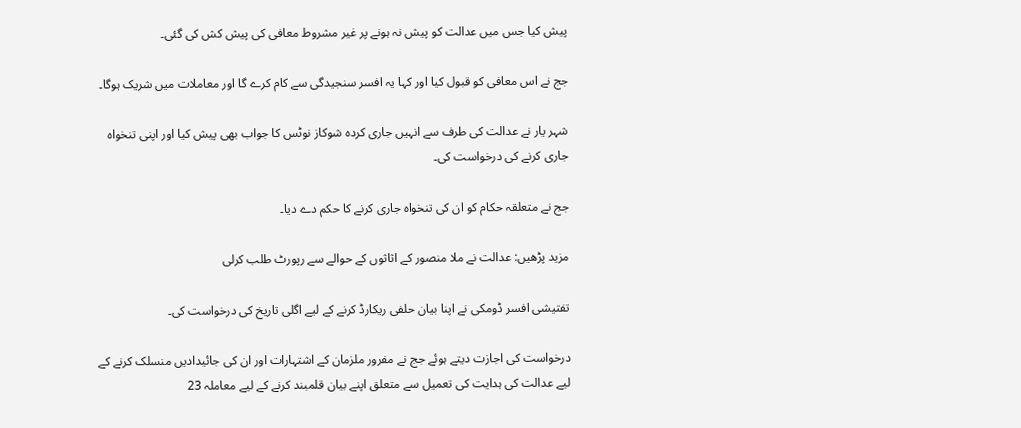پیش کیا جس میں عدالت کو پیش نہ ہونے پر غیر مشروط معافی کی پیش کش کی گئی۔

جج نے اس معافی کو قبول کیا اور کہا یہ افسر سنجیدگی سے کام کرے گا اور معاملات میں شریک ہوگا۔

شہر یار نے عدالت کی طرف سے انہیں جاری کردہ شوکاز نوٹس کا جواب بھی پیش کیا اور اپنی تنخواہ جاری کرنے کی درخواست کی۔

جج نے متعلقہ حکام کو ان کی تنخواہ جاری کرنے کا حکم دے دیا۔

مزید پڑھیں: عدالت نے ملا منصور کے اثاثوں کے حوالے سے رپورٹ طلب کرلی

تفتیشی افسر ڈومکی نے اپنا بیان حلفی ریکارڈ کرنے کے لیے اگلی تاریخ کی درخواست کی۔

درخواست کی اجازت دیتے ہوئے جج نے مفرور ملزمان کے اشتہارات اور ان کی جائیدادیں منسلک کرنے کے لیے عدالت کی ہدایت کی تعمیل سے متعلق اپنے بیان قلمبند کرنے کے لیے معاملہ 23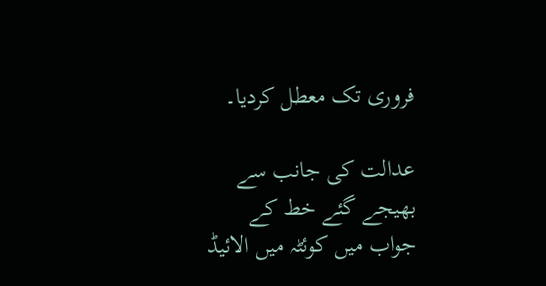فروری تک معطل کردیا۔

عدالت کی جانب سے بھیجے گئے خط کے جواب میں کوئٹہ میں الائیڈ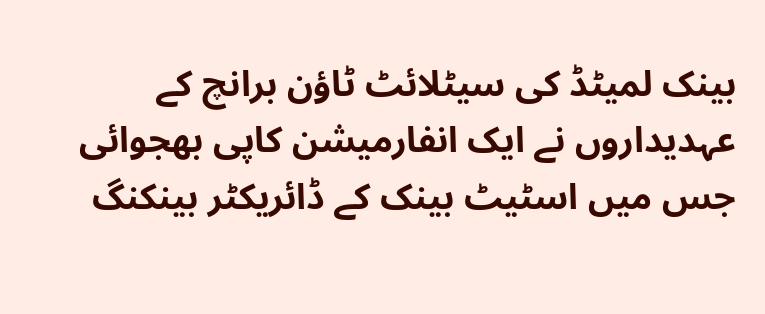بینک لمیٹڈ کی سیٹلائٹ ٹاؤن برانچ کے عہدیداروں نے ایک انفارمیشن کاپی بھجوائی جس میں اسٹیٹ بینک کے ڈائریکٹر بینکنگ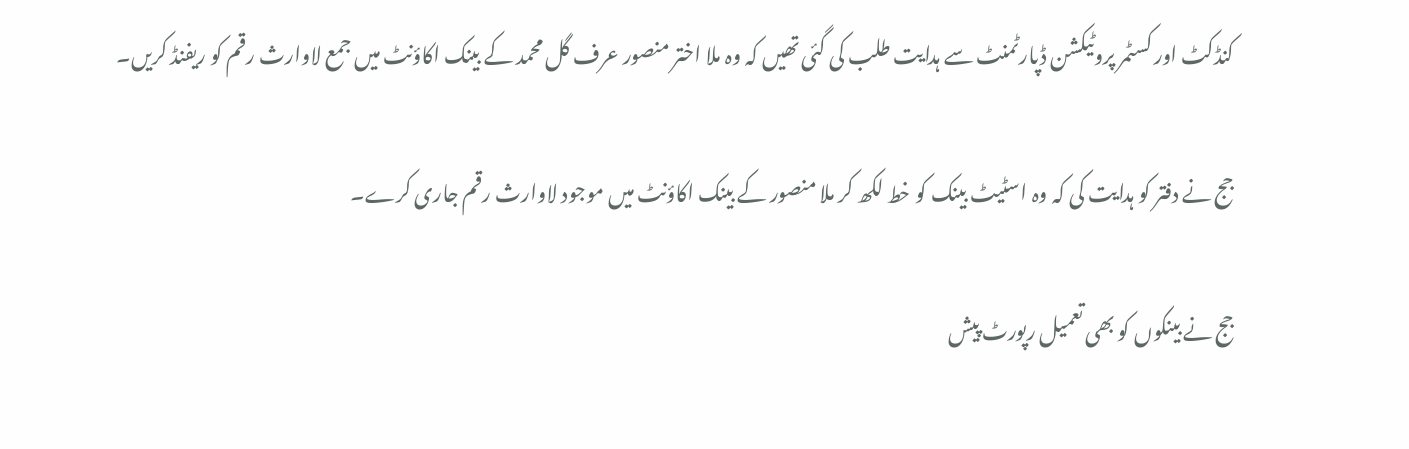کنڈکٹ اور کسٹمر پروٹیکشن ڈپارٹمنٹ سے ہدایت طلب کی گئی تھیں کہ وہ ملا اختر منصور عرف گل محمد کے بینک اکاؤنٹ میں جمع لاوارث رقم کو ریفنڈ کریں۔

جج نے دفتر کو ہدایت کی کہ وہ اسٹیٹ بینک کو خط لکھ کر ملا منصور کے بینک اکاؤنٹ میں موجود لاوارث رقم جاری کرے۔

جج نے بینکوں کو بھی تعمیل رپورٹ پیش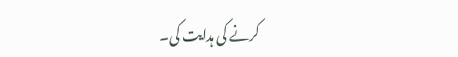کرنے کی ہدایت کی۔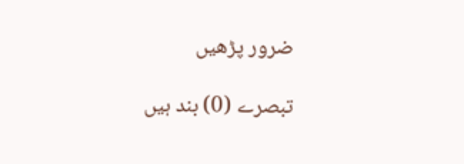ضرور پڑھیں

تبصرے (0) بند ہیں